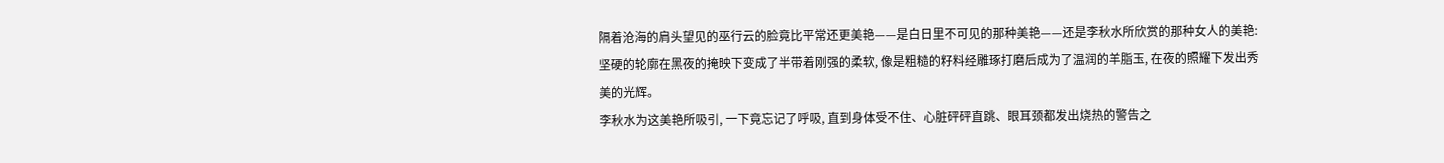隔着沧海的肩头望见的巫行云的脸竟比平常还更美艳——是白日里不可见的那种美艳——还是李秋水所欣赏的那种女人的美艳:坚硬的轮廓在黑夜的掩映下变成了半带着刚强的柔软, 像是粗糙的籽料经雕琢打磨后成为了温润的羊脂玉, 在夜的照耀下发出秀美的光辉。
李秋水为这美艳所吸引, 一下竟忘记了呼吸, 直到身体受不住、心脏砰砰直跳、眼耳颈都发出烧热的警告之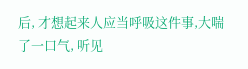后, 才想起来人应当呼吸这件事,大喘了一口气, 听见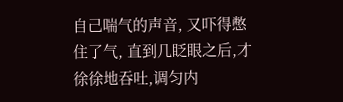自己喘气的声音, 又吓得憋住了气, 直到几眨眼之后,才徐徐地吞吐,调匀内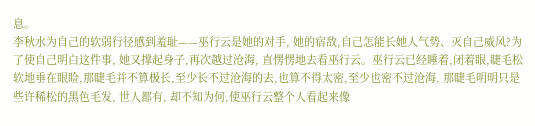息。
李秋水为自己的软弱行径感到羞耻——巫行云是她的对手, 她的宿敌,自己怎能长她人气势、灭自己威风?为了使自己明白这件事, 她又撑起身子,再次越过沧海, 直愣愣地去看巫行云。巫行云已经睡着,闭着眼,睫毛松软地垂在眼睑,那睫毛并不算极长,至少长不过沧海的去,也算不得太密,至少也密不过沧海, 那睫毛明明只是些许稀松的黑色毛发, 世人都有, 却不知为何,使巫行云整个人看起来像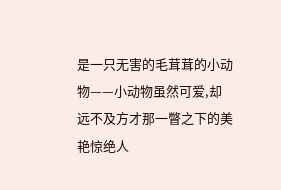是一只无害的毛茸茸的小动物——小动物虽然可爱,却远不及方才那一瞥之下的美艳惊绝人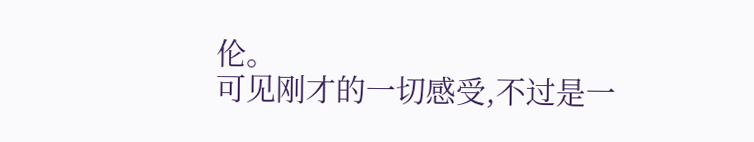伦。
可见刚才的一切感受,不过是一